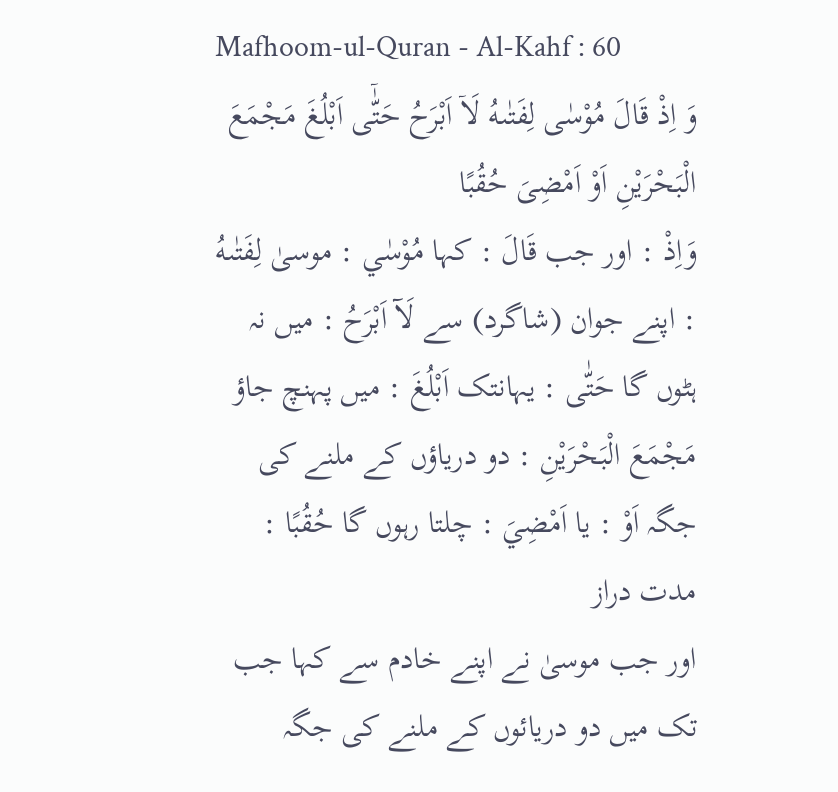Mafhoom-ul-Quran - Al-Kahf : 60
وَ اِذْ قَالَ مُوْسٰى لِفَتٰىهُ لَاۤ اَبْرَحُ حَتّٰۤى اَبْلُغَ مَجْمَعَ الْبَحْرَیْنِ اَوْ اَمْضِیَ حُقُبًا
وَاِذْ : اور جب قَالَ : کہا مُوْسٰي : موسیٰ لِفَتٰىهُ : اپنے جوان (شاگرد) سے لَآ اَبْرَحُ : میں نہ ہٹوں گا حَتّٰى : یہانتک اَبْلُغَ : میں پہنچ جاؤ مَجْمَعَ الْبَحْرَيْنِ : دو دریاؤں کے ملنے کی جگہ اَوْ : یا اَمْضِيَ : چلتا رہوں گا حُقُبًا : مدت دراز
اور جب موسیٰ نے اپنے خادم سے کہا جب تک میں دو دریائوں کے ملنے کی جگہ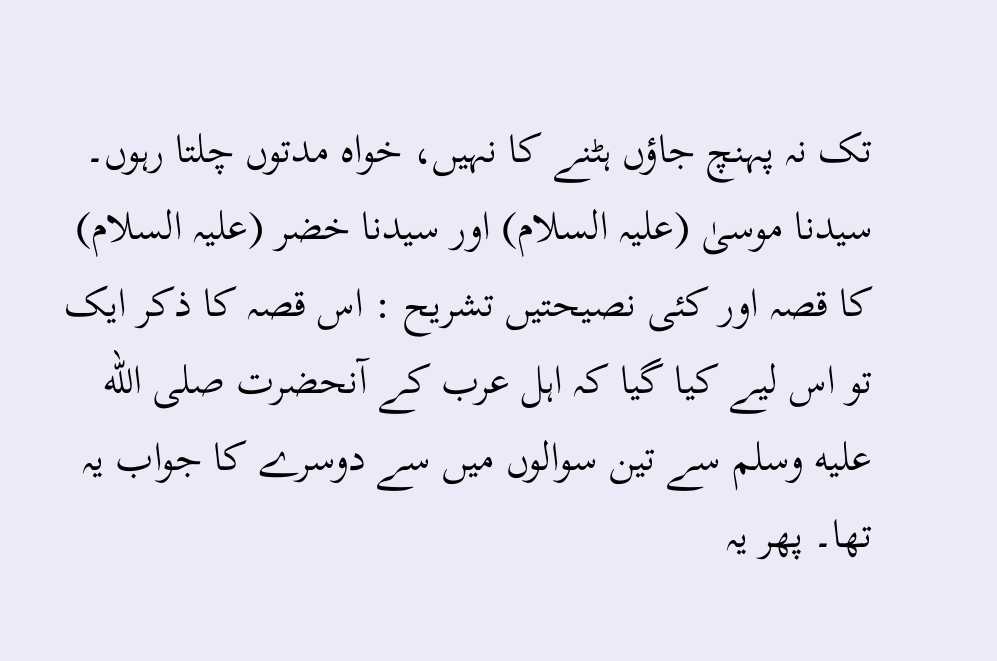تک نہ پہنچ جاؤں ہٹنے کا نہیں، خواہ مدتوں چلتا رہوں۔
سیدنا موسیٰ (علیہ السلام) اور سیدنا خضر (علیہ السلام) کا قصہ اور کئی نصیحتیں تشریح : اس قصہ کا ذکر ایک تو اس لیے کیا گیا کہ اہل عرب کے آنحضرت صلى الله عليه وسلم سے تین سوالوں میں سے دوسرے کا جواب یہ تھا۔ پھر یہ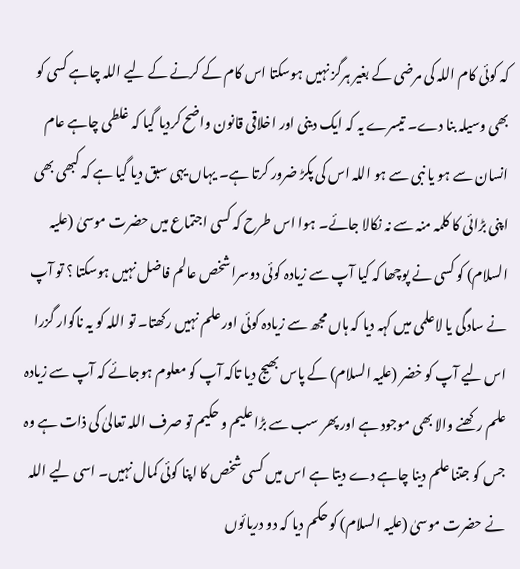کہ کوئی کام اللہ کی مرضی کے بغیر ہرگز نہیں ہوسکتا اس کام کے کرنے کے لیے اللہ چاہے کسی کو بھی وسیلہ بنا دے۔ تیسرے یہ کہ ایک دینی اور اخلاقی قانون واضح کردیا گیا کہ غلطی چاہے عام انسان سے ہو یا نبی سے ہو اللہ اس کی پکڑ ضرور کرتا ہے۔ یہاں یہی سبق دیا گیا ہے کہ کبھی بھی اپنی بڑائی کا کلمہ منہ سے نہ نکالا جائے۔ ہوا اس طرح کہ کسی اجتماع میں حضرت موسیٰ (علیہ السلام) کو کسی نے پوچھا کہ کیا آپ سے زیادہ کوئی دوسرا شخص عالم فاضل نہیں ہوسکتا ؟ تو آپ نے سادگی یا لاعلمی میں کہہ دیا کہ ہاں مجھ سے زیادہ کوئی اور علم نہیں رکھتا۔ تو اللہ کو یہ ناگوار گزرا اس لیے آپ کو خضر (علیہ السلام) کے پاس بھیج دیا تاکہ آپ کو معلوم ہوجائے کہ آپ سے زیادہ علم رکھنے والا بھی موجود ہے اور پھر سب سے بڑا علیم و حکیم تو صرف اللہ تعالیٰ کی ذات ہے وہ جس کو جتنا علم دینا چاہے دے دیتا ہے اس میں کسی شخص کا اپنا کوئی کمال نہیں۔ اسی لیے اللہ نے حضرت موسیٰ (علیہ السلام) کو حکم دیا کہ دو دریائوں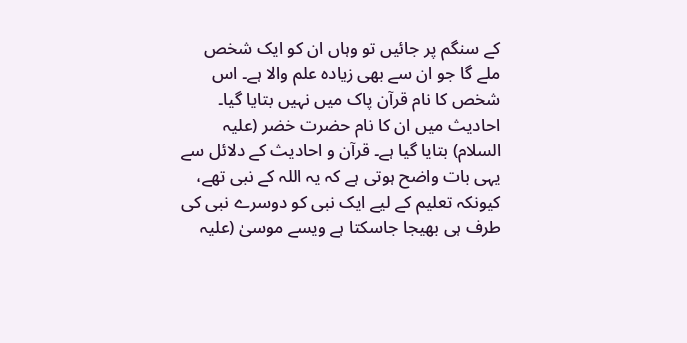کے سنگم پر جائیں تو وہاں ان کو ایک شخص ملے گا جو ان سے بھی زیادہ علم والا ہے۔ اس شخص کا نام قرآن پاک میں نہیں بتایا گیا۔ احادیث میں ان کا نام حضرت خضر (علیہ السلام) بتایا گیا ہے۔ قرآن و احادیث کے دلائل سے یہی بات واضح ہوتی ہے کہ یہ اللہ کے نبی تھے، کیونکہ تعلیم کے لیے ایک نبی کو دوسرے نبی کی طرف ہی بھیجا جاسکتا ہے ویسے موسیٰ (علیہ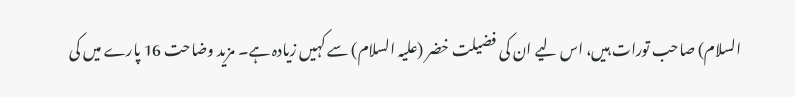السلام) صاحب تورات ہیں، اس لیے ان کی فضیلت خضر (علیہ السلام) سے کہیں زیادہ ہے۔ مزید وضاحت 16 پارے میں کی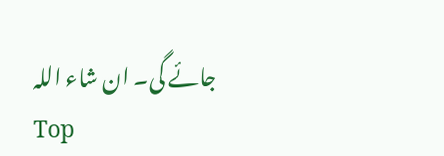جائے گی۔ ان شاء اللہ
Top